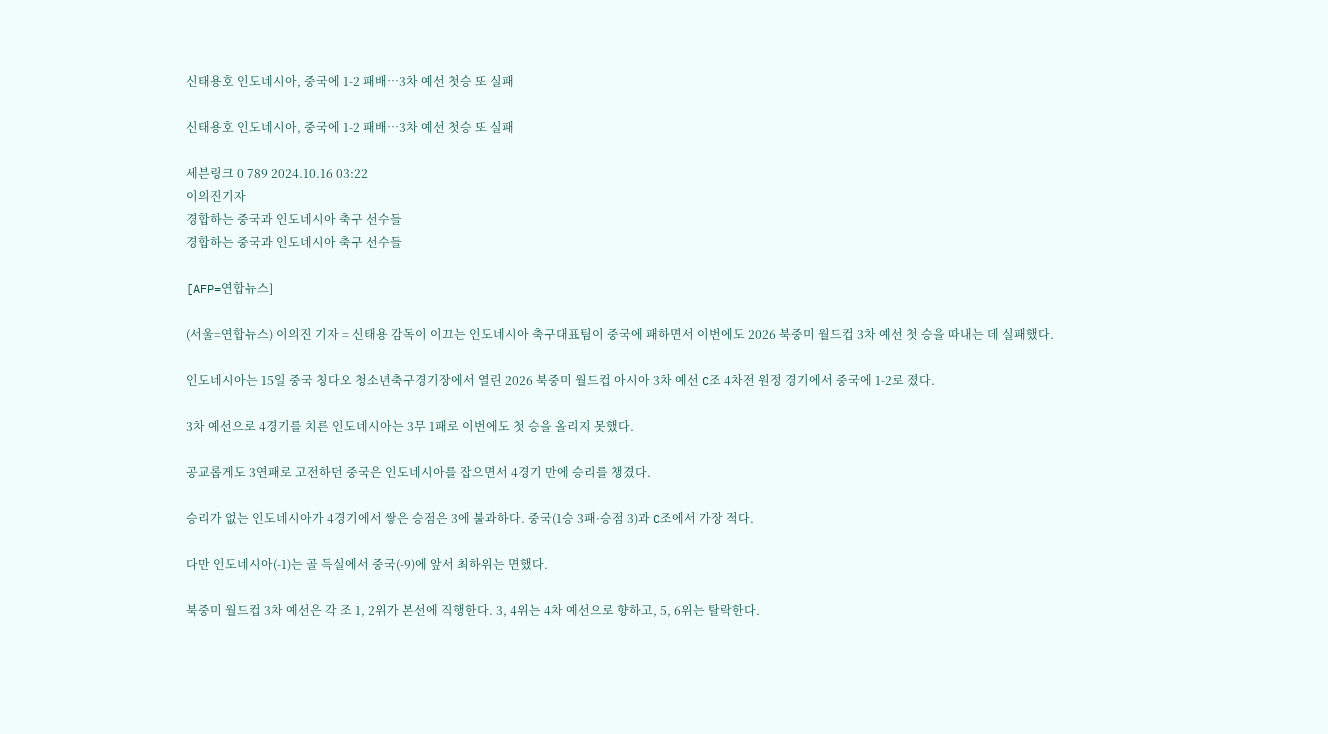신태용호 인도네시아, 중국에 1-2 패배…3차 예선 첫승 또 실패

신태용호 인도네시아, 중국에 1-2 패배…3차 예선 첫승 또 실패

세븐링크 0 789 2024.10.16 03:22
이의진기자
경합하는 중국과 인도네시아 축구 선수들
경합하는 중국과 인도네시아 축구 선수들

[AFP=연합뉴스]

(서울=연합뉴스) 이의진 기자 = 신태용 감독이 이끄는 인도네시아 축구대표팀이 중국에 패하면서 이번에도 2026 북중미 월드컵 3차 예선 첫 승을 따내는 데 실패했다.

인도네시아는 15일 중국 칭다오 청소년축구경기장에서 열린 2026 북중미 월드컵 아시아 3차 예선 C조 4차전 원정 경기에서 중국에 1-2로 졌다.

3차 예선으로 4경기를 치른 인도네시아는 3무 1패로 이번에도 첫 승을 올리지 못했다.

공교롭게도 3연패로 고전하던 중국은 인도네시아를 잡으면서 4경기 만에 승리를 챙겼다.

승리가 없는 인도네시아가 4경기에서 쌓은 승점은 3에 불과하다. 중국(1승 3패·승점 3)과 C조에서 가장 적다.

다만 인도네시아(-1)는 골 득실에서 중국(-9)에 앞서 최하위는 면했다.

북중미 월드컵 3차 예선은 각 조 1, 2위가 본선에 직행한다. 3, 4위는 4차 예선으로 향하고, 5, 6위는 탈락한다.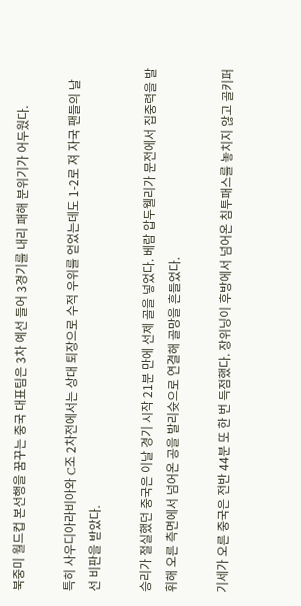북중미 월드컵 본선행을 꿈꾸는 중국 대표팀은 3차 예선 들어 3경기를 내리 패해 분위기가 어두웠다.

특히 사우디아라비아와 C조 2차전에서는 상대 퇴장으로 수적 우위를 얻었는데도 1-2로 져 자국 팬들의 날 선 비판을 받았다.

승리가 절실했던 중국은 이날 경기 시작 21분 만에 선제 골을 넣었다. 베람 압두웰리가 문전에서 집중력을 발휘해 오른 측면에서 넘어온 공을 발리슛으로 연결해 골망을 흔들었다.

기세가 오른 중국은 전반 44분 또 한 번 득점했다. 장위닝이 후방에서 넘어온 침투패스를 놓치지 않고 골키퍼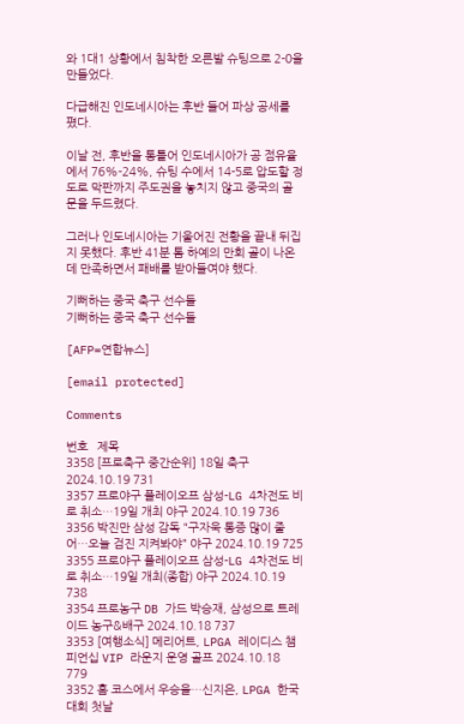와 1대1 상황에서 침착한 오른발 슈팅으로 2-0을 만들었다.

다급해진 인도네시아는 후반 들어 파상 공세를 폈다.

이날 전, 후반을 통틀어 인도네시아가 공 점유율에서 76%-24%, 슈팅 수에서 14-5로 압도할 정도로 막판까지 주도권을 놓치지 않고 중국의 골문을 두드렸다.

그러나 인도네시아는 기울어진 전황을 끝내 뒤집지 못했다. 후반 41분 톰 하예의 만회 골이 나온 데 만족하면서 패배를 받아들여야 했다.

기뻐하는 중국 축구 선수들
기뻐하는 중국 축구 선수들

[AFP=연합뉴스]

[email protected]

Comments

번호   제목
3358 [프로축구 중간순위] 18일 축구 2024.10.19 731
3357 프로야구 플레이오프 삼성-LG 4차전도 비로 취소…19일 개최 야구 2024.10.19 736
3356 박진만 삼성 감독 "구자욱 통증 많이 줄어…오늘 검진 지켜봐야" 야구 2024.10.19 725
3355 프로야구 플레이오프 삼성-LG 4차전도 비로 취소…19일 개최(종합) 야구 2024.10.19 738
3354 프로농구 DB 가드 박승재, 삼성으로 트레이드 농구&배구 2024.10.18 737
3353 [여행소식] 메리어트, LPGA 레이디스 챔피언십 VIP 라운지 운영 골프 2024.10.18 779
3352 홈 코스에서 우승을…신지은, LPGA 한국 대회 첫날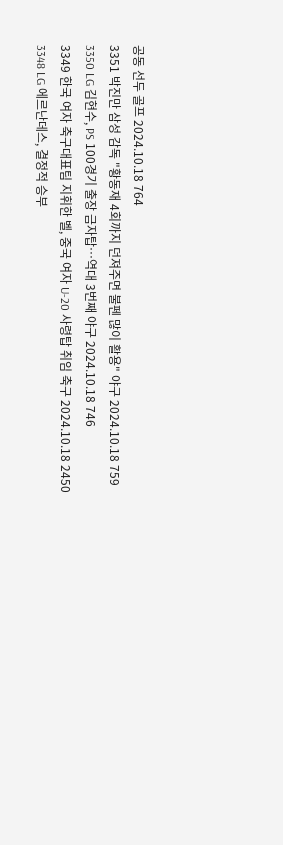공동 선두 골프 2024.10.18 764
3351 박진만 삼성 감독 "황동재 4회까지 던져주면 불펜 많이 활용" 야구 2024.10.18 759
3350 LG 김현수, PS 100경기 출장 금자탑…역대 3번째 야구 2024.10.18 746
3349 한국 여자 축구대표팀 지휘한 벨, 중국 여자 U-20 사령탑 취임 축구 2024.10.18 2450
3348 LG 에르난데스, 결정적 승부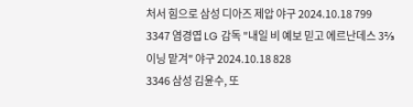처서 힘으로 삼성 디아즈 제압 야구 2024.10.18 799
3347 염경엽 LG 감독 "내일 비 예보 믿고 에르난데스 3⅔이닝 맡겨" 야구 2024.10.18 828
3346 삼성 김윤수, 또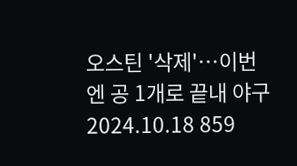오스틴 '삭제'…이번엔 공 1개로 끝내 야구 2024.10.18 859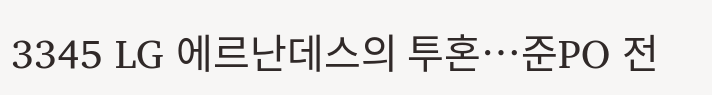3345 LG 에르난데스의 투혼…준PO 전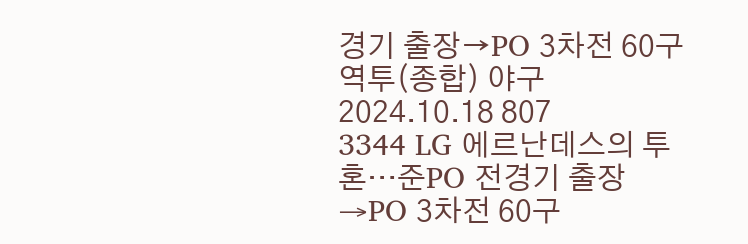경기 출장→PO 3차전 60구 역투(종합) 야구 2024.10.18 807
3344 LG 에르난데스의 투혼…준PO 전경기 출장→PO 3차전 60구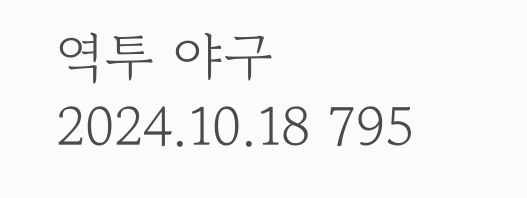역투 야구 2024.10.18 795